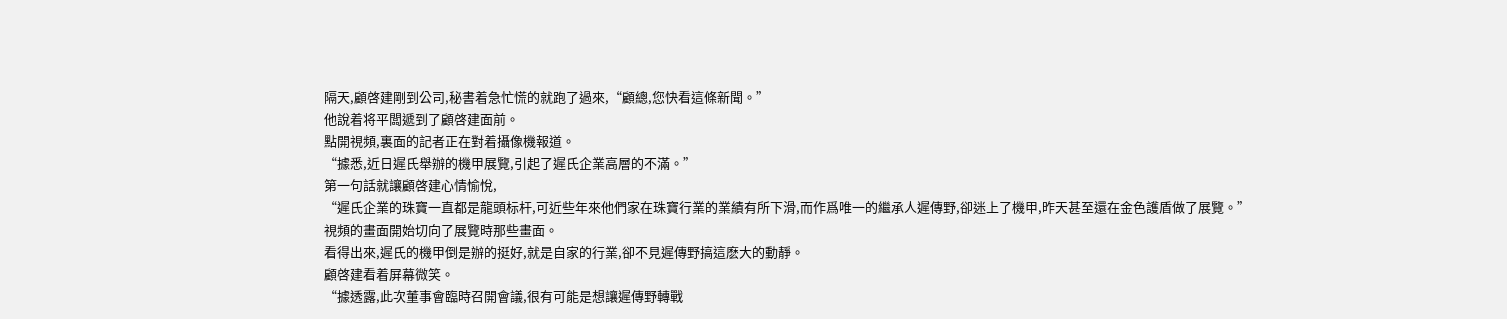隔天,顧啓建剛到公司,秘書着急忙慌的就跑了過來,“顧總,您快看這條新聞。”
他說着将平闆遞到了顧啓建面前。
點開視頻,裏面的記者正在對着攝像機報道。
“據悉,近日遲氏舉辦的機甲展覽,引起了遲氏企業高層的不滿。”
第一句話就讓顧啓建心情愉悅,
“遲氏企業的珠寶一直都是龍頭标杆,可近些年來他們家在珠寶行業的業績有所下滑,而作爲唯一的繼承人遲傳野,卻迷上了機甲,昨天甚至還在金色護盾做了展覽。”
視頻的畫面開始切向了展覽時那些畫面。
看得出來,遲氏的機甲倒是辦的挺好,就是自家的行業,卻不見遲傳野搞這麽大的動靜。
顧啓建看着屏幕微笑。
“據透露,此次董事會臨時召開會議,很有可能是想讓遲傳野轉戰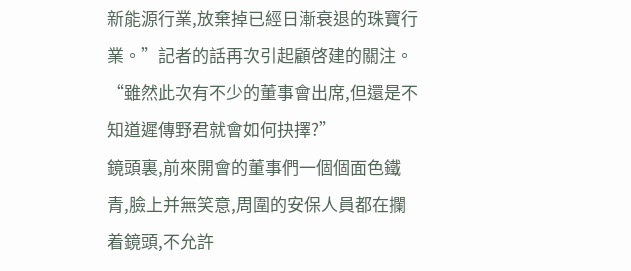新能源行業,放棄掉已經日漸衰退的珠寶行業。”記者的話再次引起顧啓建的關注。
“雖然此次有不少的董事會出席,但還是不知道遲傳野君就會如何抉擇?”
鏡頭裏,前來開會的董事們一個個面色鐵青,臉上并無笑意,周圍的安保人員都在攔着鏡頭,不允許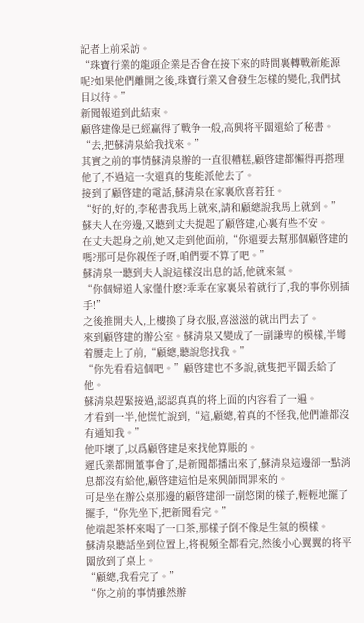記者上前采訪。
“珠寶行業的龍頭企業是否會在接下來的時間裏轉戰新能源呢?如果他們離開之後,珠寶行業又會發生怎樣的變化,我們拭目以待。”
新聞報道到此結束。
顧啓建像是已經赢得了戰争一般,高興将平闆還給了秘書。
“去,把蘇清泉給我找來。”
其實之前的事情蘇清泉辦的一直很糟糕,顧啓建都懶得再搭理他了,不過這一次還真的隻能派他去了。
接到了顧啓建的電話,蘇清泉在家裏欣喜若狂。
“好的,好的,李秘書我馬上就來,請和顧總說我馬上就到。”
蘇夫人在旁邊,又聽到丈夫提起了顧啓建,心裏有些不安。
在丈夫起身之前,她又走到他面前,“你還要去幫那個顧啓建的嗎?那可是你親侄子呀,咱們要不算了吧。”
蘇清泉一聽到夫人說這樣沒出息的話,他就來氣。
“你個婦道人家懂什麽?乖乖在家裏呆着就行了,我的事你别插手!”
之後推開夫人,上樓換了身衣服,喜滋滋的就出門去了。
來到顧啓建的辦公室。蘇清泉又變成了一副謙卑的模樣,半彎着腰走上了前,“顧總,聽說您找我。”
“你先看看這個吧。”顧啓建也不多說,就隻把平闆丢給了他。
蘇清泉趕緊接過,認認真真的将上面的内容看了一遍。
才看到一半,他慌忙說到,“這,顧總,着真的不怪我,他們誰都沒有通知我。”
他吓壞了,以爲顧啓建是來找他算賬的。
遲氏業都開董事會了,是新聞都播出來了,蘇清泉這邊卻一點消息都沒有給他,顧啓建這怕是來興師問罪來的。
可是坐在辦公桌那邊的顧啓建卻一副悠閑的樣子,輕輕地擺了擺手,“你先坐下,把新聞看完。”
他端起茶杯來喝了一口茶,那樣子倒不像是生氣的模樣。
蘇清泉聽話坐到位置上,将視頻全都看完,然後小心翼翼的将平闆放到了桌上。
“顧總,我看完了。”
“你之前的事情雖然辦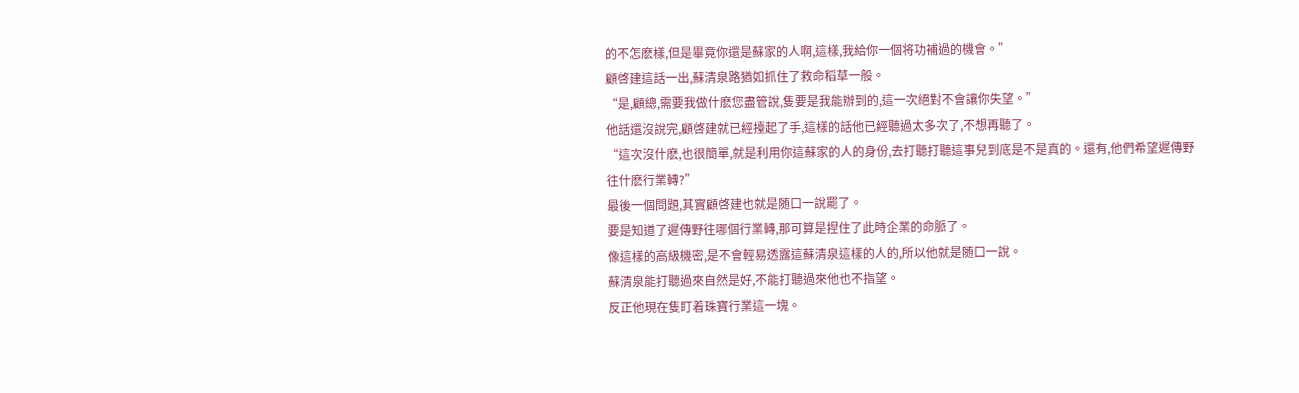的不怎麽樣,但是畢竟你還是蘇家的人啊,這樣,我給你一個将功補過的機會。”
顧啓建這話一出,蘇清泉路猶如抓住了救命稻草一般。
“是,顧總,需要我做什麽您盡管說,隻要是我能辦到的,這一次絕對不會讓你失望。”
他話還沒說完,顧啓建就已經擡起了手,這樣的話他已經聽過太多次了,不想再聽了。
“這次沒什麽,也很簡單,就是利用你這蘇家的人的身份,去打聽打聽這事兒到底是不是真的。還有,他們希望遲傳野往什麽行業轉?”
最後一個問題,其實顧啓建也就是随口一說罷了。
要是知道了遲傳野往哪個行業轉,那可算是捏住了此時企業的命脈了。
像這樣的高級機密,是不會輕易透露這蘇清泉這樣的人的,所以他就是随口一說。
蘇清泉能打聽過來自然是好,不能打聽過來他也不指望。
反正他現在隻盯着珠寶行業這一塊。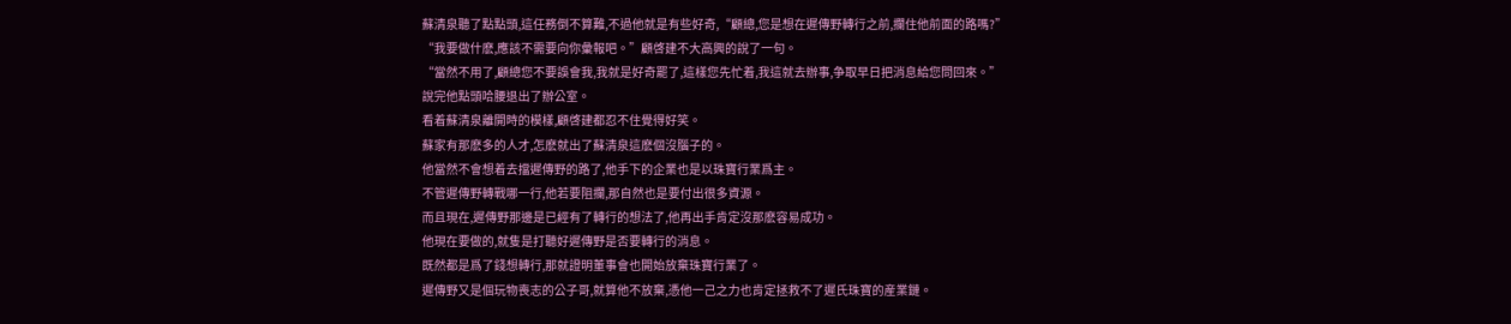蘇清泉聽了點點頭,這任務倒不算難,不過他就是有些好奇,“顧總,您是想在遲傳野轉行之前,攔住他前面的路嗎?”
“我要做什麽,應該不需要向你彙報吧。”顧啓建不大高興的說了一句。
“當然不用了,顧總您不要誤會我,我就是好奇罷了,這樣您先忙着,我這就去辦事,争取早日把消息給您問回來。”
說完他點頭哈腰退出了辦公室。
看着蘇清泉離開時的模樣,顧啓建都忍不住覺得好笑。
蘇家有那麽多的人才,怎麽就出了蘇清泉這麽個沒腦子的。
他當然不會想着去擋遲傳野的路了,他手下的企業也是以珠寶行業爲主。
不管遲傳野轉戰哪一行,他若要阻攔,那自然也是要付出很多資源。
而且現在,遲傳野那邊是已經有了轉行的想法了,他再出手肯定沒那麽容易成功。
他現在要做的,就隻是打聽好遲傳野是否要轉行的消息。
既然都是爲了錢想轉行,那就證明董事會也開始放棄珠寶行業了。
遲傳野又是個玩物喪志的公子哥,就算他不放棄,憑他一己之力也肯定拯救不了遲氏珠寶的産業鏈。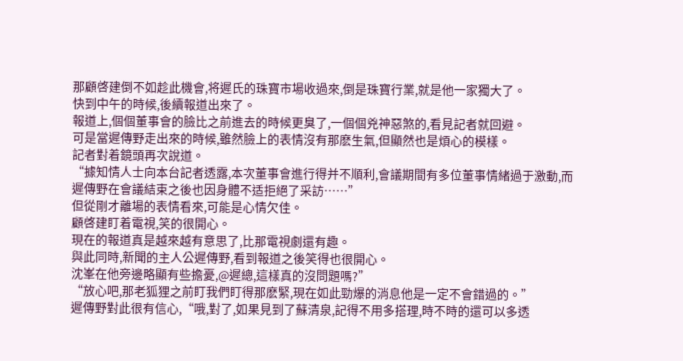那顧啓建倒不如趁此機會,将遲氏的珠寶市場收過來,倒是珠寶行業,就是他一家獨大了。
快到中午的時候,後續報道出來了。
報道上,個個董事會的臉比之前進去的時候更臭了,一個個兇神惡煞的,看見記者就回避。
可是當遲傳野走出來的時候,雖然臉上的表情沒有那麽生氣,但顯然也是煩心的模樣。
記者對着鏡頭再次說道。
“據知情人士向本台記者透露,本次董事會進行得并不順利,會議期間有多位董事情緒過于激動,而遲傳野在會議結束之後也因身體不适拒絕了采訪……”
但從剛才離場的表情看來,可能是心情欠佳。
顧啓建盯着電視,笑的很開心。
現在的報道真是越來越有意思了,比那電視劇還有趣。
與此同時,新聞的主人公遲傳野,看到報道之後笑得也很開心。
沈峯在他旁邊略顯有些擔憂,@遲總,這樣真的沒問題嗎?”
“放心吧,那老狐狸之前盯我們盯得那麽緊,現在如此勁爆的消息他是一定不會錯過的。”
遲傳野對此很有信心,“哦,對了,如果見到了蘇清泉,記得不用多搭理,時不時的還可以多透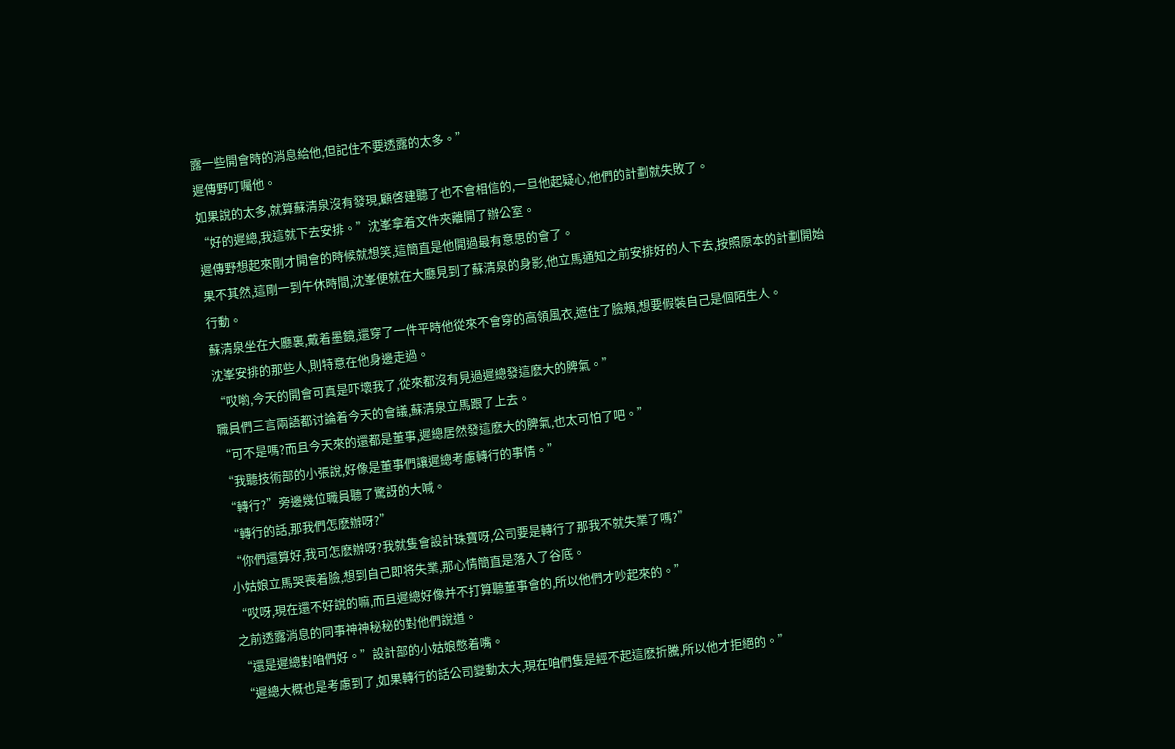露一些開會時的消息給他,但記住不要透露的太多。”
遲傳野叮囑他。
如果說的太多,就算蘇清泉沒有發現,顧啓建聽了也不會相信的,一旦他起疑心,他們的計劃就失敗了。
“好的遲總,我這就下去安排。”沈峯拿着文件夾離開了辦公室。
遲傳野想起來剛才開會的時候就想笑,這簡直是他開過最有意思的會了。
果不其然,這剛一到午休時間,沈峯便就在大廳見到了蘇清泉的身影,他立馬通知之前安排好的人下去,按照原本的計劃開始行動。
蘇清泉坐在大廳裏,戴着墨鏡,還穿了一件平時他從來不會穿的高領風衣,遮住了臉頰,想要假裝自己是個陌生人。
沈峯安排的那些人,則特意在他身邊走過。
“哎喲,今天的開會可真是吓壞我了,從來都沒有見過遲總發這麽大的脾氣。”
職員們三言兩語都讨論着今天的會議,蘇清泉立馬跟了上去。
“可不是嗎?而且今天來的還都是董事,遲總居然發這麽大的脾氣,也太可怕了吧。”
“我聽技術部的小張說,好像是董事們讓遲總考慮轉行的事情。”
“轉行?”旁邊幾位職員聽了驚訝的大喊。
“轉行的話,那我們怎麽辦呀?”
“你們還算好,我可怎麽辦呀?我就隻會設計珠寶呀,公司要是轉行了那我不就失業了嗎?”
小姑娘立馬哭喪着臉,想到自己即将失業,那心情簡直是落入了谷底。
“哎呀,現在還不好說的嘛,而且遲總好像并不打算聽董事會的,所以他們才吵起來的。”
之前透露消息的同事神神秘秘的對他們說道。
“還是遲總對咱們好。”設計部的小姑娘憋着嘴。
“遲總大概也是考慮到了,如果轉行的話公司變動太大,現在咱們隻是經不起這麽折騰,所以他才拒絕的。”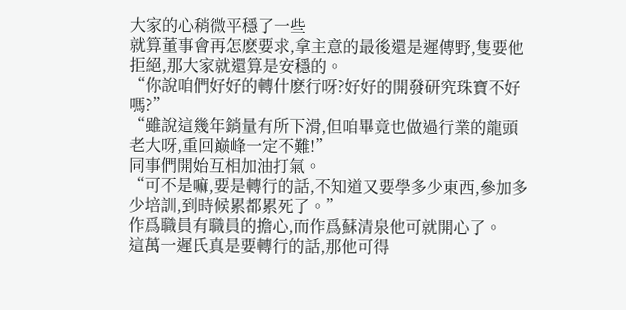大家的心稍微平穩了一些
就算董事會再怎麽要求,拿主意的最後還是遲傳野,隻要他拒絕,那大家就還算是安穩的。
“你說咱們好好的轉什麽行呀?好好的開發研究珠寶不好嗎?”
“雖說這幾年銷量有所下滑,但咱畢竟也做過行業的龍頭老大呀,重回巅峰一定不難!”
同事們開始互相加油打氣。
“可不是嘛,要是轉行的話,不知道又要學多少東西,參加多少培訓,到時候累都累死了。”
作爲職員有職員的擔心,而作爲蘇清泉他可就開心了。
這萬一遲氏真是要轉行的話,那他可得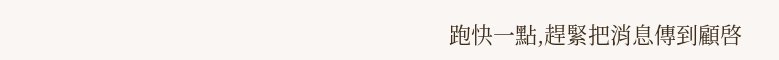跑快一點,趕緊把消息傳到顧啓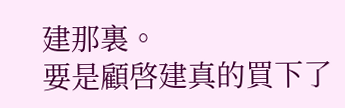建那裏。
要是顧啓建真的買下了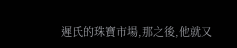遲氏的珠寶市場,那之後,他就又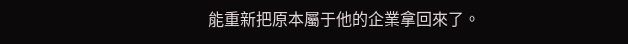能重新把原本屬于他的企業拿回來了。